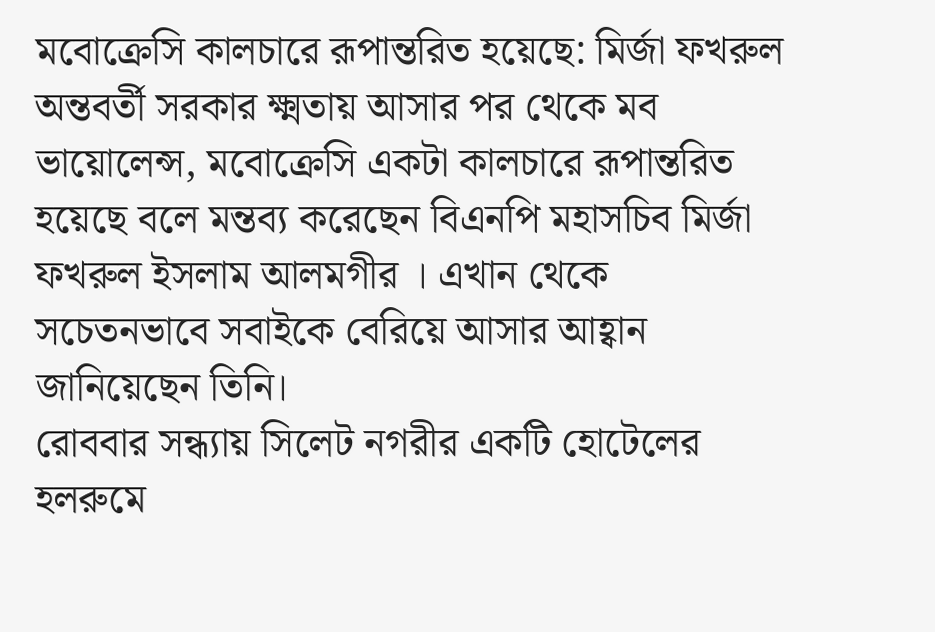মবোক্রেসি কালচারে রূপান্তরিত হয়েছে: মির্জা ফখরুল
অন্তবর্তী সরকার ক্ষ্মতায় আসার পর থেকে মব ভায়োলেন্স, মবোক্রেসি একটা কালচারে রূপান্তরিত হয়েছে বলে মন্তব্য করেছেন বিএনপি মহাসচিব মির্জা ফখরুল ইসলাম আলমগীর । এখান থেকে সচেতনভাবে সবাইকে বেরিয়ে আসার আহ্বান জানিয়েছেন তিনি।
রোববার সন্ধ্যায় সিলেট নগরীর একটি হোটেলের হলরুমে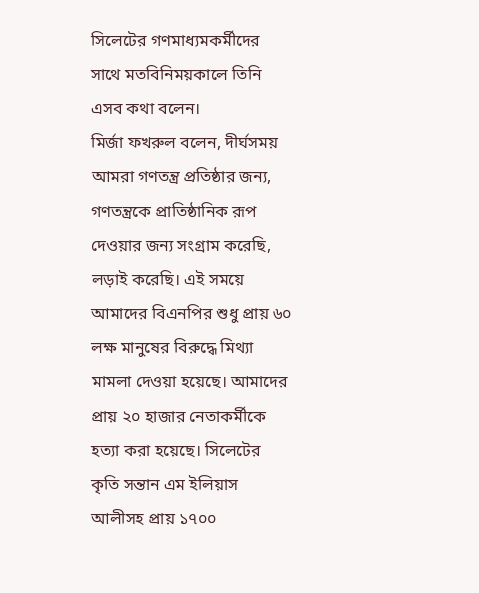সিলেটের গণমাধ্যমকর্মীদের সাথে মতবিনিময়কালে তিনি এসব কথা বলেন।
মির্জা ফখরুল বলেন, দীর্ঘসময় আমরা গণতন্ত্র প্রতিষ্ঠার জন্য, গণতন্ত্রকে প্রাতিষ্ঠানিক রূপ দেওয়ার জন্য সংগ্রাম করেছি, লড়াই করেছি। এই সময়ে আমাদের বিএনপির শুধু প্রায় ৬০ লক্ষ মানুষের বিরুদ্ধে মিথ্যা মামলা দেওয়া হয়েছে। আমাদের প্রায় ২০ হাজার নেতাকর্মীকে হত্যা করা হয়েছে। সিলেটের কৃতি সন্তান এম ইলিয়াস আলীসহ প্রায় ১৭০০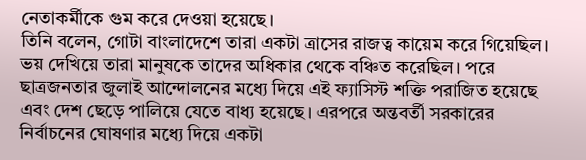নেতাকর্মীকে গুম করে দেওয়া হয়েছে।
তিনি বলেন, গোটা বাংলাদেশে তারা একটা ত্রাসের রাজত্ব কায়েম করে গিয়েছিল। ভয় দেখিয়ে তারা মানুষকে তাদের অধিকার থেকে বঞ্চিত করেছিল। পরে ছাত্রজনতার জুলাই আন্দোলনের মধ্যে দিয়ে এই ফ্যাসিস্ট শক্তি পরাজিত হয়েছে এবং দেশ ছেড়ে পালিয়ে যেতে বাধ্য হয়েছে। এরপরে অন্তবর্তী সরকারের নির্বাচনের ঘোষণার মধ্যে দিয়ে একটা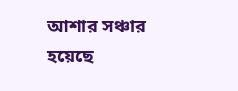আশার সঞ্চার হয়েছে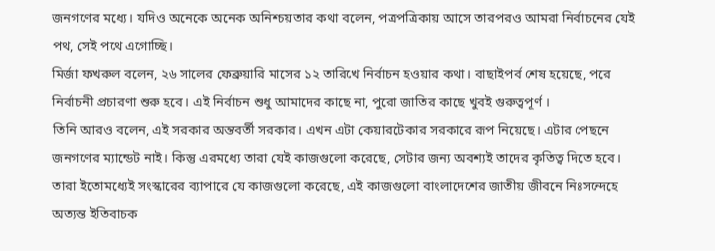জনগণের মধ্যে। যদিও অনেকে অনেক অনিশ্চয়তার কথা বলেন, পত্রপত্রিকায় আসে তারপরও আমরা নির্বাচনের যেই পথ, সেই পথে এগোচ্ছি।
মির্জা ফখরুল বলেন, ২৬ সালের ফেব্রুয়ারি মাসের ১২ তারিখে নির্বাচন হওয়ার কথা। বাছাইপর্ব শেষ হয়েছে, পরে নির্বাচনী প্রচারণা শুরু হবে। এই নির্বাচন শুধু আমাদের কাছে না, পুরো জাতির কাছে খুবই গুরুত্বপূর্ণ ।
তিনি আরও বলেন, এই সরকার অন্তবর্তী সরকার। এখন এটা কেয়ারটেকার সরকারে রূপ নিয়েছে। এটার পেছনে জনগণের ম্যান্ডেট নাই। কিন্তু এরমধ্যে তারা যেই কাজগুলো করেছে, সেটার জন্য অবশ্যই তাদের কৃতিত্ব দিতে হবে। তারা ইতোমধ্যেই সংস্কারের ব্যাপারে যে কাজগুলো করেছে, এই কাজগুলো বাংলাদেশের জাতীয় জীবনে নিঃসন্দেহে অত্যন্ত ইতিবাচক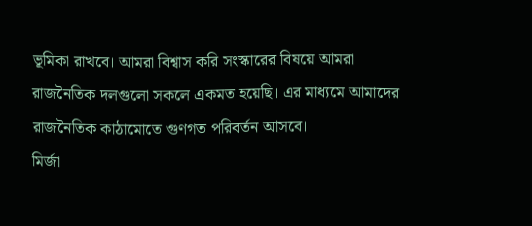ভূমিকা রাখবে। আমরা বিশ্বাস করি সংস্কারের বিষয়ে আমরা রাজনৈতিক দলগুলো সকলে একমত হয়েছি। এর মাধ্যমে আমাদের রাজনৈতিক কাঠামোতে গুণগত পরিবর্তন আসবে।
মির্জা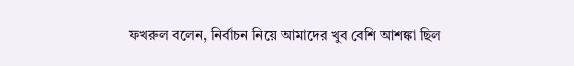ফখরুল বলেন, নির্বাচন নিয়ে আমাদের খুব বেশি আশঙ্কা ছিল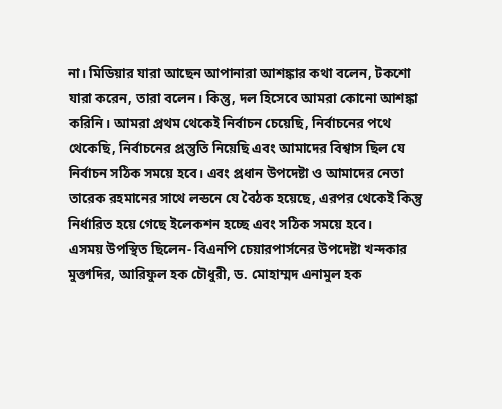না। মিডিয়ার যারা আছেন আপানারা আশঙ্কার কথা বলেন, টকশো যারা করেন, তারা বলেন। কিন্তু, দল হিসেবে আমরা কোনো আশঙ্কা করিনি। আমরা প্রথম থেকেই নির্বাচন চেয়েছি, নির্বাচনের পথে থেকেছি, নির্বাচনের প্রস্তুতি নিয়েছি এবং আমাদের বিশ্বাস ছিল যে নির্বাচন সঠিক সময়ে হবে। এবং প্রধান উপদেষ্টা ও আমাদের নেতা তারেক রহমানের সাথে লন্ডনে যে বৈঠক হয়েছে, এরপর থেকেই কিন্তু নির্ধারিত হয়ে গেছে ইলেকশন হচ্ছে এবং সঠিক সময়ে হবে।
এসময় উপস্থিত ছিলেন- বিএনপি চেয়ারপার্সনের উপদেষ্টা খন্দকার মুক্তাদির, আরিফুল হক চৌধুরী, ড. মোহাম্মদ এনামুল হক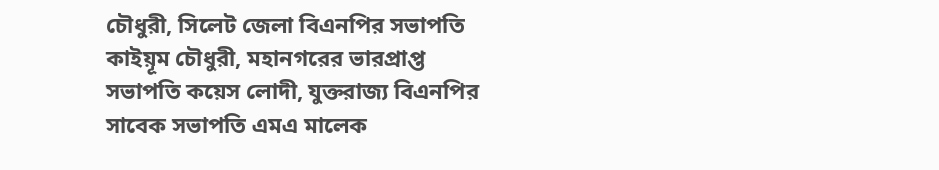চৌধুরী, সিলেট জেলা বিএনপির সভাপতি কাইয়ূম চৌধুরী, মহানগরের ভারপ্রাপ্ত সভাপতি কয়েস লোদী, যুক্তরাজ্য বিএনপির সাবেক সভাপতি এমএ মালেক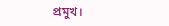প্রমুখ।